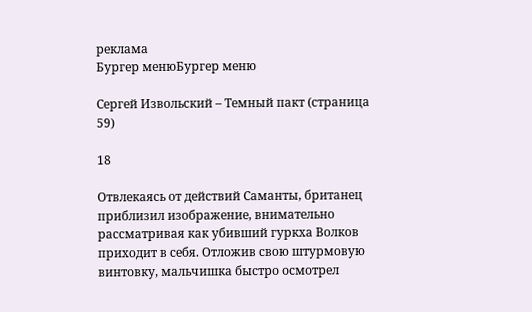реклама
Бургер менюБургер меню

Сергей Извольский – Темный пакт (страница 59)

18

Отвлекаясь от действий Саманты, британец приблизил изображение, внимательно рассматривая как убивший гуркха Волков приходит в себя. Отложив свою штурмовую винтовку, мальчишка быстро осмотрел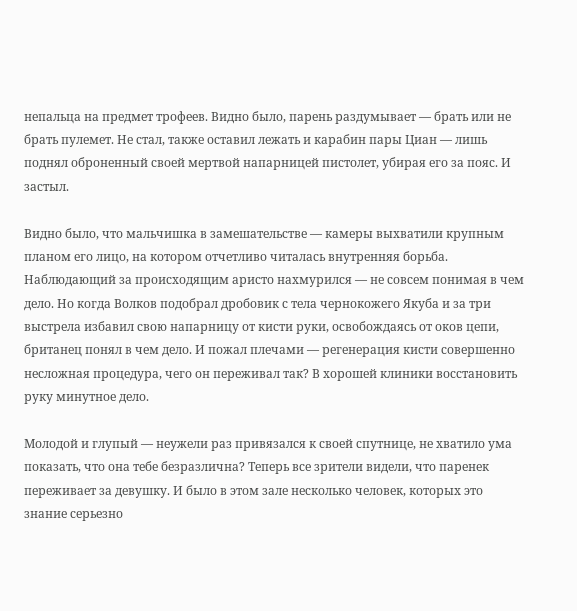непальца на предмет трофеев. Видно было, парень раздумывает — брать или не брать пулемет. Не стал, также оставил лежать и карабин пары Циан — лишь поднял оброненный своей мертвой напарницей пистолет, убирая его за пояс. И застыл.

Видно было, что мальчишка в замешательстве — камеры выхватили крупным планом его лицо, на котором отчетливо читалась внутренняя борьба. Наблюдающий за происходящим аристо нахмурился — не совсем понимая в чем дело. Но когда Волков подобрал дробовик с тела чернокожего Якуба и за три выстрела избавил свою напарницу от кисти руки, освобождаясь от оков цепи, британец понял в чем дело. И пожал плечами — регенерация кисти совершенно несложная процедура, чего он переживал так? В хорошей клиники восстановить руку минутное дело.

Молодой и глупый — неужели раз привязался к своей спутнице, не хватило ума показать, что она тебе безразлична? Теперь все зрители видели, что паренек переживает за девушку. И было в этом зале несколько человек, которых это знание серьезно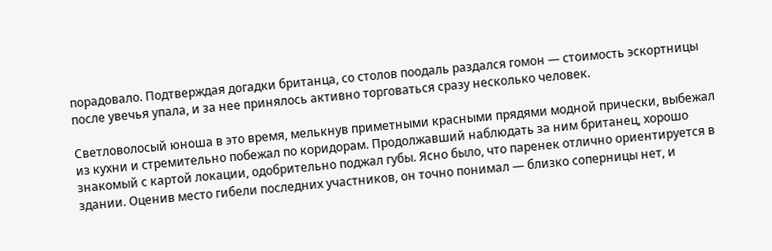порадовало. Подтверждая догадки британца, со столов поодаль раздался гомон — стоимость эскортницы после увечья упала, и за нее принялось активно торговаться сразу несколько человек.

Светловолосый юноша в это время, мелькнув приметными красными прядями модной прически, выбежал из кухни и стремительно побежал по коридорам. Продолжавший наблюдать за ним британец, хорошо знакомый с картой локации, одобрительно поджал губы. Ясно было, что паренек отлично ориентируется в здании. Оценив место гибели последних участников, он точно понимал — близко соперницы нет, и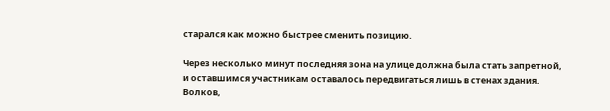старался как можно быстрее сменить позицию.

Через несколько минут последняя зона на улице должна была стать запретной, и оставшимся участникам оставалось передвигаться лишь в стенах здания. Волков,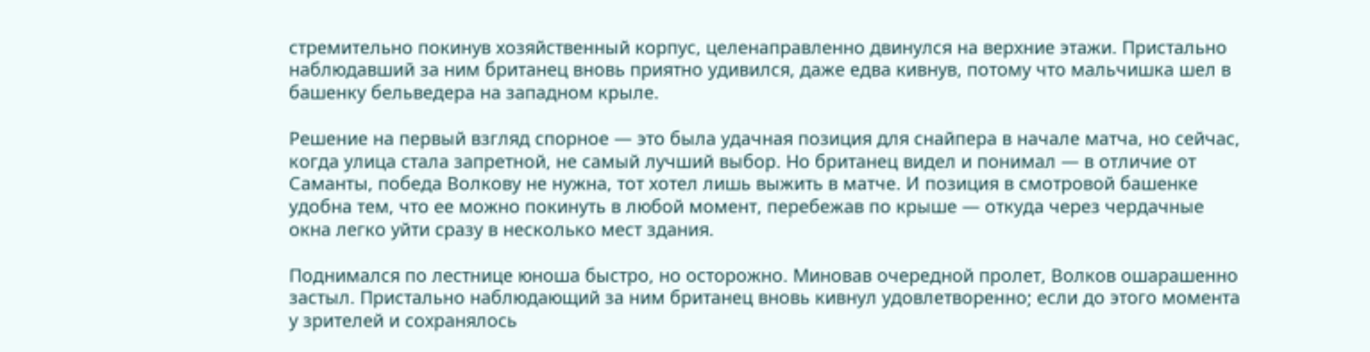стремительно покинув хозяйственный корпус, целенаправленно двинулся на верхние этажи. Пристально наблюдавший за ним британец вновь приятно удивился, даже едва кивнув, потому что мальчишка шел в башенку бельведера на западном крыле.

Решение на первый взгляд спорное — это была удачная позиция для снайпера в начале матча, но сейчас, когда улица стала запретной, не самый лучший выбор. Но британец видел и понимал — в отличие от Саманты, победа Волкову не нужна, тот хотел лишь выжить в матче. И позиция в смотровой башенке удобна тем, что ее можно покинуть в любой момент, перебежав по крыше — откуда через чердачные окна легко уйти сразу в несколько мест здания.

Поднимался по лестнице юноша быстро, но осторожно. Миновав очередной пролет, Волков ошарашенно застыл. Пристально наблюдающий за ним британец вновь кивнул удовлетворенно; если до этого момента у зрителей и сохранялось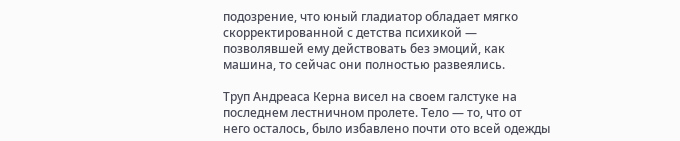подозрение, что юный гладиатор обладает мягко скорректированной с детства психикой — позволявшей ему действовать без эмоций, как машина, то сейчас они полностью развеялись.

Труп Андреаса Керна висел на своем галстуке на последнем лестничном пролете. Тело — то, что от него осталось, было избавлено почти ото всей одежды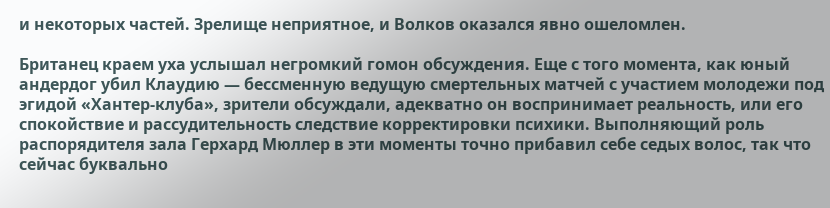и некоторых частей. Зрелище неприятное, и Волков оказался явно ошеломлен.

Британец краем уха услышал негромкий гомон обсуждения. Еще с того момента, как юный андердог убил Клаудию — бессменную ведущую смертельных матчей с участием молодежи под эгидой «Хантер-клуба», зрители обсуждали, адекватно он воспринимает реальность, или его спокойствие и рассудительность следствие корректировки психики. Выполняющий роль распорядителя зала Герхард Мюллер в эти моменты точно прибавил себе седых волос, так что сейчас буквально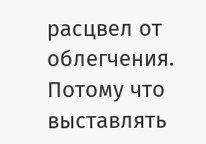расцвел от облегчения. Потому что выставлять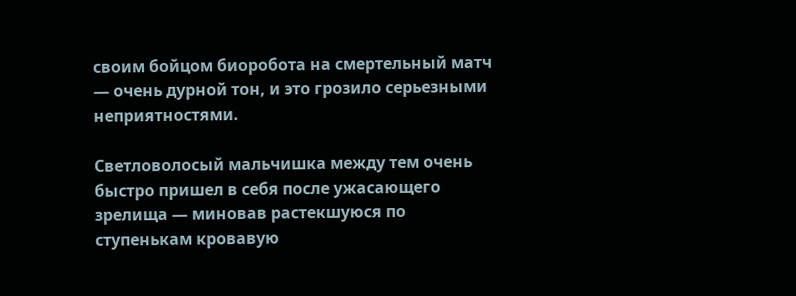своим бойцом биоробота на смертельный матч — очень дурной тон, и это грозило серьезными неприятностями.

Светловолосый мальчишка между тем очень быстро пришел в себя после ужасающего зрелища — миновав растекшуюся по ступенькам кровавую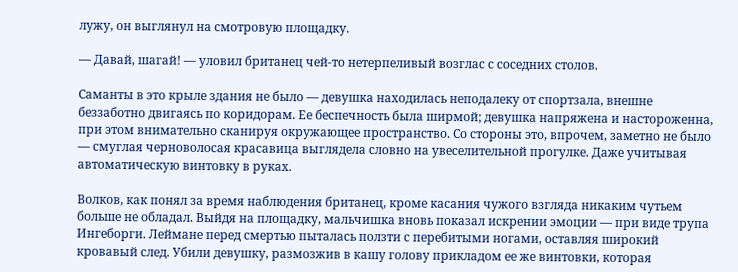лужу, он выглянул на смотровую площадку.

— Давай, шагай! — уловил британец чей-то нетерпеливый возглас с соседних столов.

Саманты в это крыле здания не было — девушка находилась неподалеку от спортзала, внешне беззаботно двигаясь по коридорам. Ее беспечность была ширмой; девушка напряжена и настороженна, при этом внимательно сканируя окружающее пространство. Со стороны это, впрочем, заметно не было — смуглая черноволосая красавица выглядела словно на увеселительной прогулке. Даже учитывая автоматическую винтовку в руках.

Волков, как понял за время наблюдения британец, кроме касания чужого взгляда никаким чутьем больше не обладал. Выйдя на площадку, мальчишка вновь показал искрении эмоции — при виде трупа Ингеборги. Леймане перед смертью пыталась ползти с перебитыми ногами, оставляя широкий кровавый след. Убили девушку, размозжив в кашу голову прикладом ее же винтовки, которая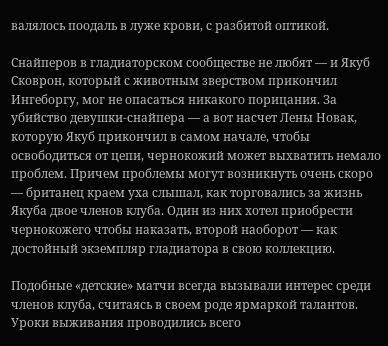валялось поодаль в луже крови, с разбитой оптикой.

Снайперов в гладиаторском сообществе не любят — и Якуб Сковрон, который с животным зверством прикончил Ингеборгу, мог не опасаться никакого порицания. За убийство девушки-снайпера — а вот насчет Лены Новак, которую Якуб прикончил в самом начале, чтобы освободиться от цепи, чернокожий может выхватить немало проблем. Причем проблемы могут возникнуть очень скоро — британец краем уха слышал, как торговались за жизнь Якуба двое членов клуба. Один из них хотел приобрести чернокожего чтобы наказать, второй наоборот — как достойный экземпляр гладиатора в свою коллекцию.

Подобные «детские» матчи всегда вызывали интерес среди членов клуба, считаясь в своем роде ярмаркой талантов. Уроки выживания проводились всего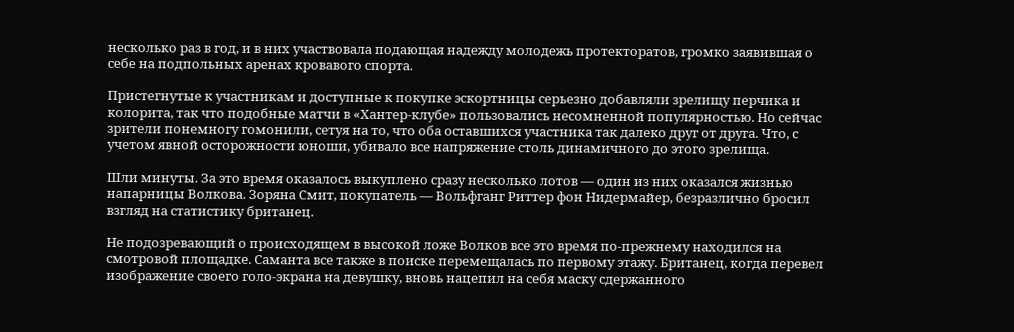несколько раз в год, и в них участвовала подающая надежду молодежь протекторатов, громко заявившая о себе на подпольных аренах кровавого спорта.

Пристегнутые к участникам и доступные к покупке эскортницы серьезно добавляли зрелищу перчика и колорита, так что подобные матчи в «Хантер-клубе» пользовались несомненной популярностью. Но сейчас зрители понемногу гомонили, сетуя на то, что оба оставшихся участника так далеко друг от друга. Что, с учетом явной осторожности юноши, убивало все напряжение столь динамичного до этого зрелища.

Шли минуты. За это время оказалось выкуплено сразу несколько лотов — один из них оказался жизнью напарницы Волкова. Зоряна Смит, покупатель — Вольфганг Риттер фон Нидермайер, безразлично бросил взгляд на статистику британец.

Не подозревающий о происходящем в высокой ложе Волков все это время по-прежнему находился на смотровой площадке. Саманта все также в поиске перемещалась по первому этажу. Британец, когда перевел изображение своего голо-экрана на девушку, вновь нацепил на себя маску сдержанного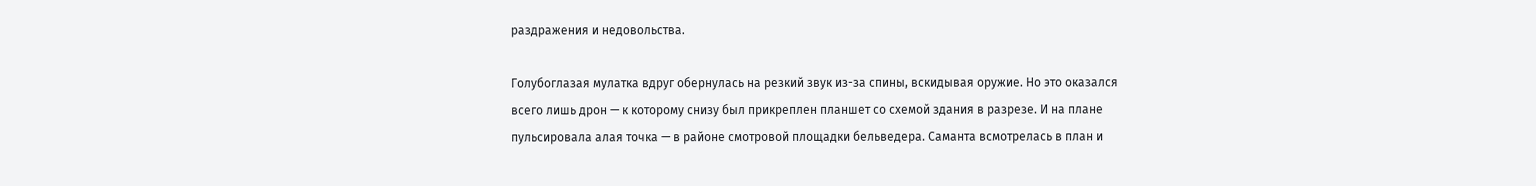раздражения и недовольства.

Голубоглазая мулатка вдруг обернулась на резкий звук из-за спины, вскидывая оружие. Но это оказался всего лишь дрон — к которому снизу был прикреплен планшет со схемой здания в разрезе. И на плане пульсировала алая точка — в районе смотровой площадки бельведера. Саманта всмотрелась в план и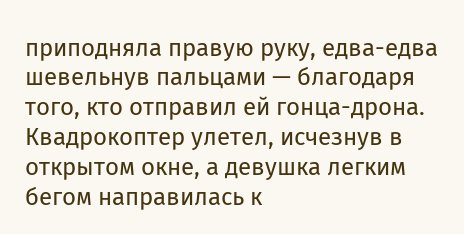приподняла правую руку, едва-едва шевельнув пальцами — благодаря того, кто отправил ей гонца-дрона. Квадрокоптер улетел, исчезнув в открытом окне, а девушка легким бегом направилась к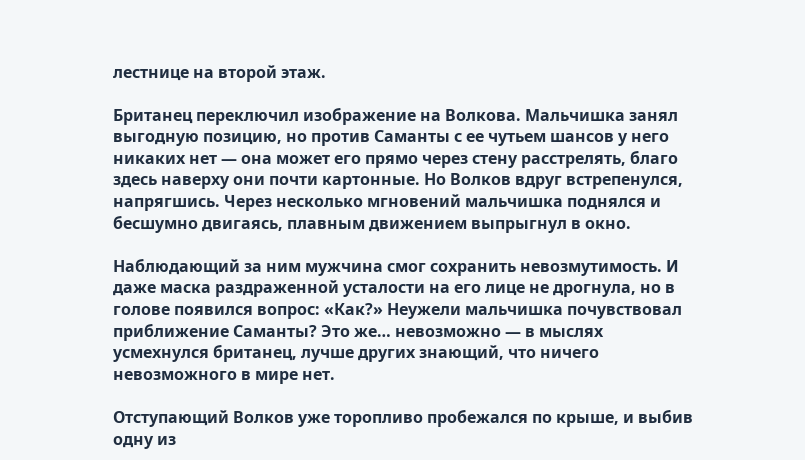лестнице на второй этаж.

Британец переключил изображение на Волкова. Мальчишка занял выгодную позицию, но против Саманты с ее чутьем шансов у него никаких нет — она может его прямо через стену расстрелять, благо здесь наверху они почти картонные. Но Волков вдруг встрепенулся, напрягшись. Через несколько мгновений мальчишка поднялся и бесшумно двигаясь, плавным движением выпрыгнул в окно.

Наблюдающий за ним мужчина смог сохранить невозмутимость. И даже маска раздраженной усталости на его лице не дрогнула, но в голове появился вопрос: «Как?» Неужели мальчишка почувствовал приближение Саманты? Это же… невозможно — в мыслях усмехнулся британец, лучше других знающий, что ничего невозможного в мире нет.

Отступающий Волков уже торопливо пробежался по крыше, и выбив одну из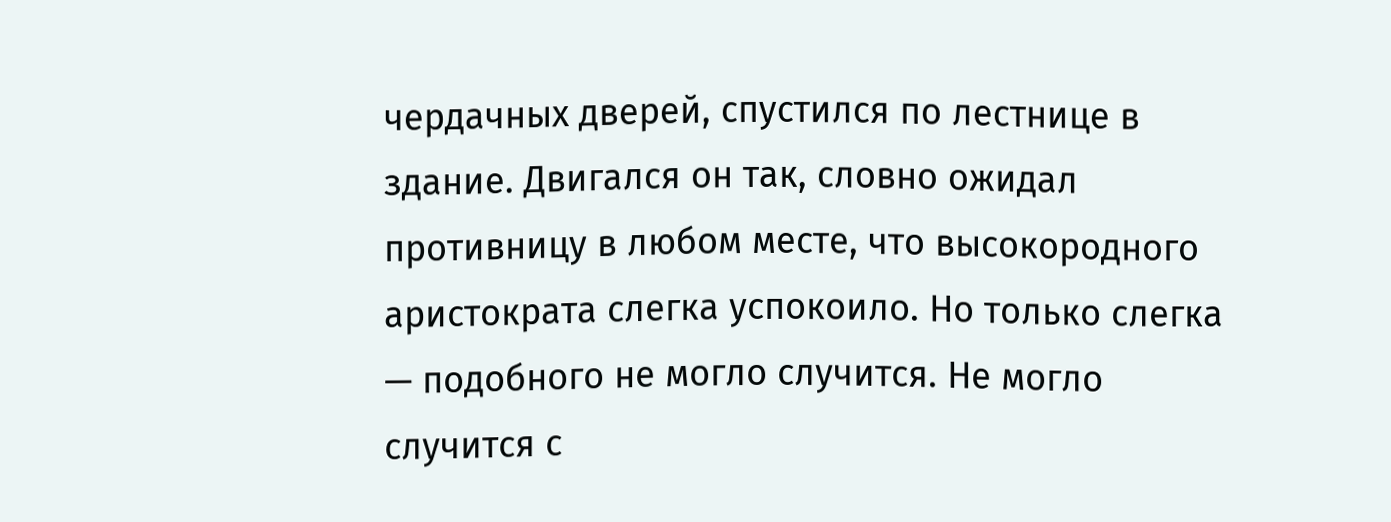чердачных дверей, спустился по лестнице в здание. Двигался он так, словно ожидал противницу в любом месте, что высокородного аристократа слегка успокоило. Но только слегка — подобного не могло случится. Не могло случится с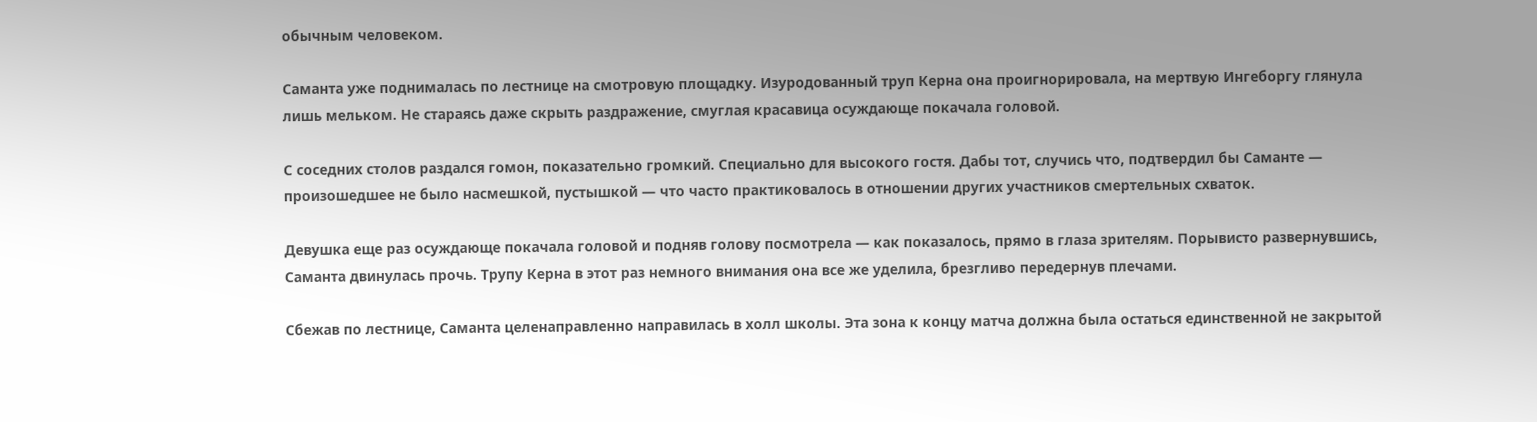обычным человеком.

Саманта уже поднималась по лестнице на смотровую площадку. Изуродованный труп Керна она проигнорировала, на мертвую Ингеборгу глянула лишь мельком. Не стараясь даже скрыть раздражение, смуглая красавица осуждающе покачала головой.

С соседних столов раздался гомон, показательно громкий. Специально для высокого гостя. Дабы тот, случись что, подтвердил бы Саманте — произошедшее не было насмешкой, пустышкой — что часто практиковалось в отношении других участников смертельных схваток.

Девушка еще раз осуждающе покачала головой и подняв голову посмотрела — как показалось, прямо в глаза зрителям. Порывисто развернувшись, Саманта двинулась прочь. Трупу Керна в этот раз немного внимания она все же уделила, брезгливо передернув плечами.

Сбежав по лестнице, Саманта целенаправленно направилась в холл школы. Эта зона к концу матча должна была остаться единственной не закрытой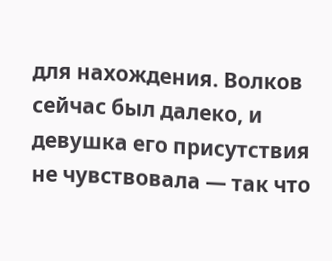для нахождения. Волков сейчас был далеко, и девушка его присутствия не чувствовала — так что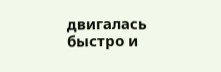двигалась быстро и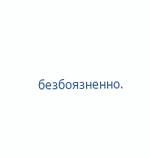безбоязненно.